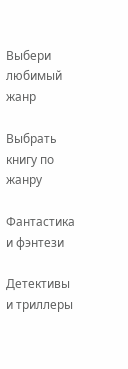Выбери любимый жанр

Выбрать книгу по жанру

Фантастика и фэнтези

Детективы и триллеры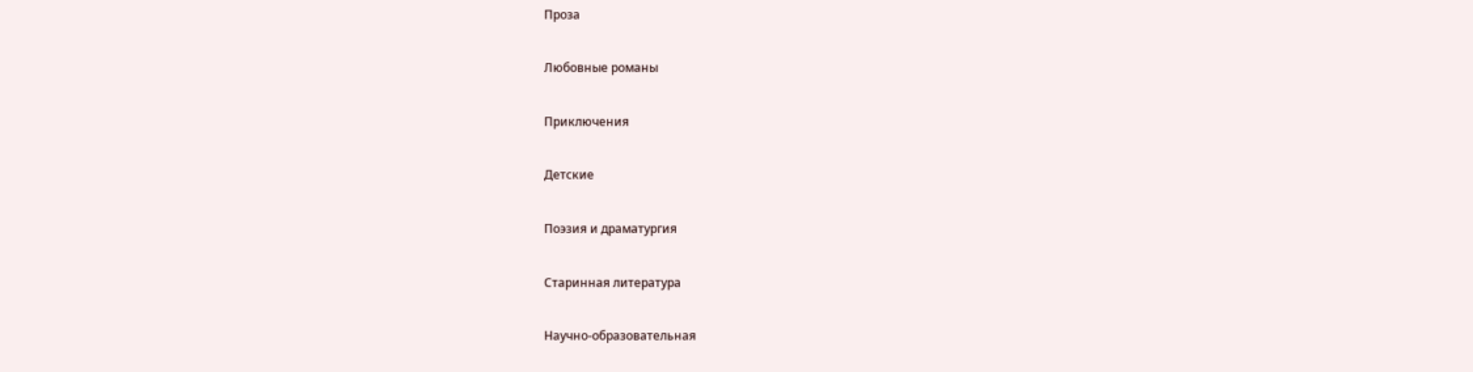Проза

Любовные романы

Приключения

Детские

Поэзия и драматургия

Старинная литература

Научно-образовательная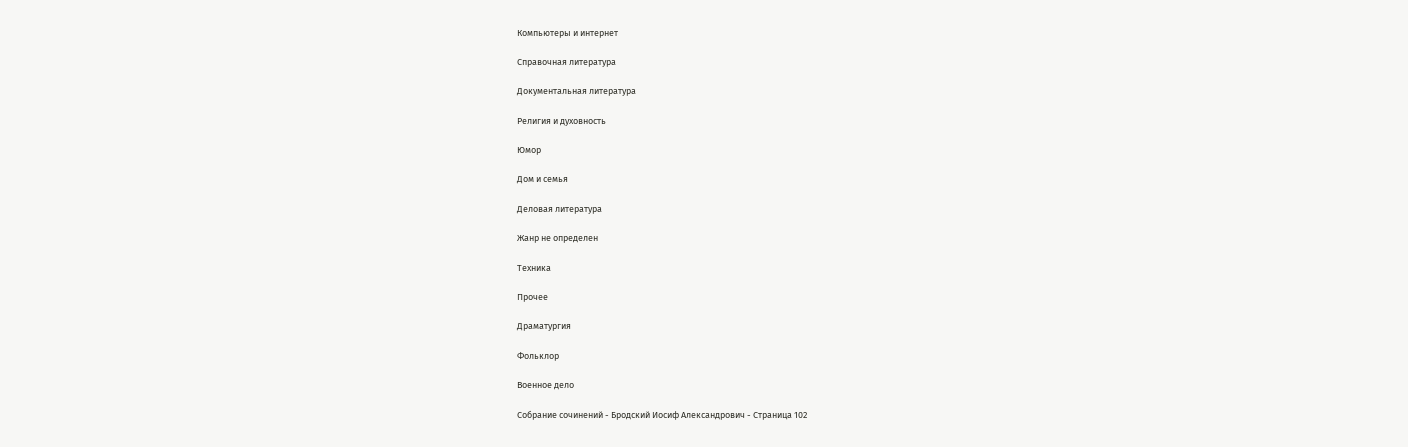Компьютеры и интернет

Справочная литература

Документальная литература

Религия и духовность

Юмор

Дом и семья

Деловая литература

Жанр не определен

Техника

Прочее

Драматургия

Фольклор

Военное дело

Собрание сочинений - Бродский Иосиф Александрович - Страница 102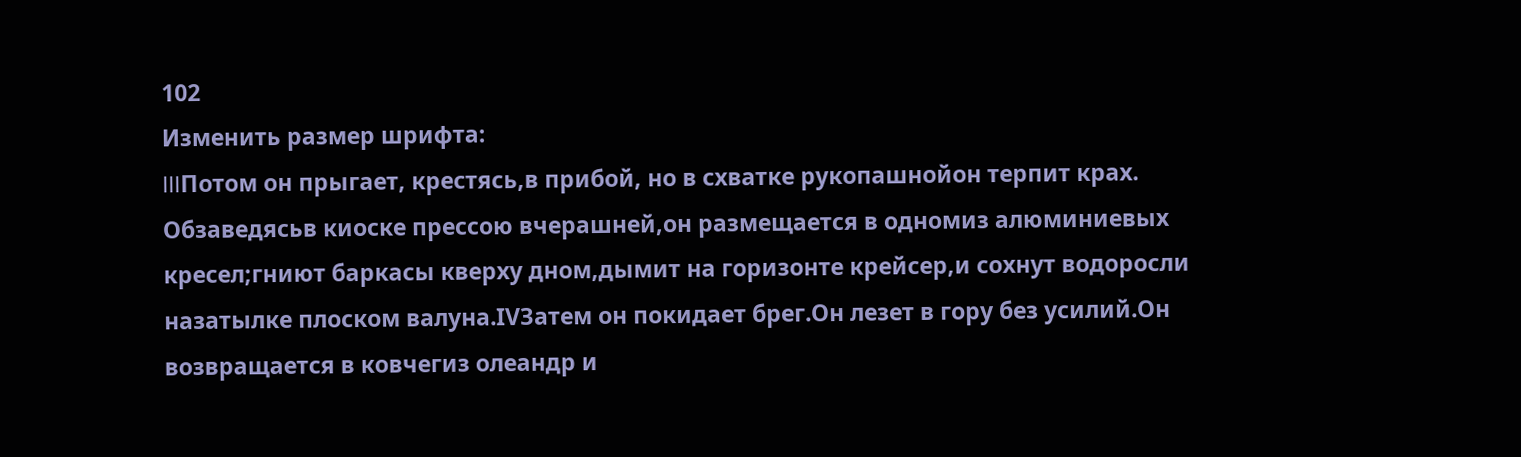102
Изменить размер шрифта:
IIIПотом он прыгает, крестясь,в прибой, но в схватке рукопашнойон терпит крах. Обзаведясьв киоске прессою вчерашней,он размещается в одномиз алюминиевых кресел;гниют баркасы кверху дном,дымит на горизонте крейсер,и сохнут водоросли назатылке плоском валуна.IVЗатем он покидает брег.Он лезет в гору без усилий.Он возвращается в ковчегиз олеандр и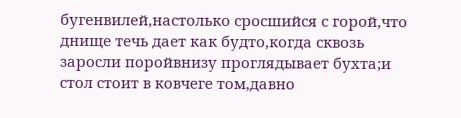бугенвилей,настолько сросшийся с горой,что днище течь дает как будто,когда сквозь заросли поройвнизу проглядывает бухта;и стол стоит в ковчеге том,давно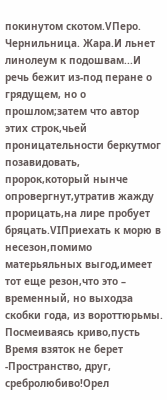покинутом скотом.VПеро. Чернильница. Жара.И льнет линолеум к подошвам...И речь бежит из-под перане о грядущем, но о прошлом;затем что автор этих строк,чьей проницательности беркутмог позавидовать, пророк,который нынче опровергнут,утратив жажду прорицать,на лире пробует бряцать.VIПриехать к морю в несезон,помимо матерьяльных выгод,имеет тот еще резон,что это – временный, но выходза скобки года, из вороттюрьмы. Посмеиваясь криво,пусть Время взяток не берет -Пространство, друг, сребролюбиво!Орел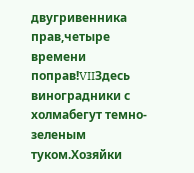двугривенника прав,четыре времени поправ!VIIЗдесь виноградники с холмабегут темно-зеленым туком.Хозяйки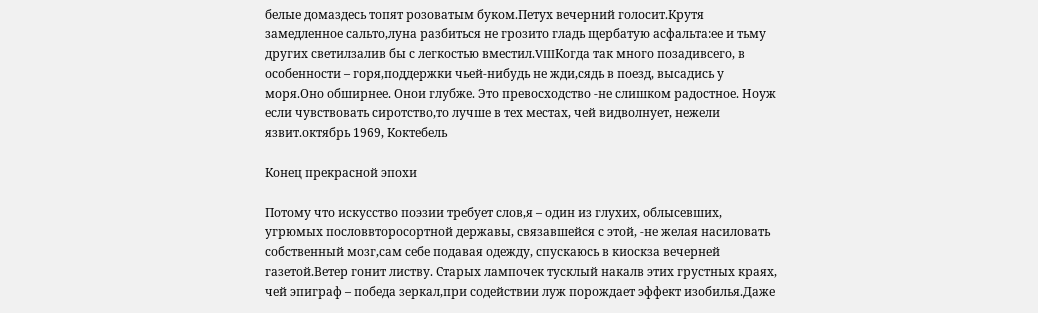белые домаздесь топят розоватым буком.Петух вечерний голосит.Крутя замедленное сальто,луна разбиться не грозито гладь щербатую асфальта:ее и тьму других светилзалив бы с легкостью вместил.VIIIКогда так много позадивсего, в особенности – горя,поддержки чьей-нибудь не жди,сядь в поезд, высадись у моря.Оно обширнее. Онои глубже. Это превосходство -не слишком радостное. Ноуж если чувствовать сиротство,то лучше в тех местах, чей видволнует, нежели язвит.октябрь 1969, Коктебель

Конец прекрасной эпохи

Потому что искусство поэзии требует слов,я – один из глухих, облысевших, угрюмых пословвторосортной державы, связавшейся с этой, -не желая насиловать собственный мозг,сам себе подавая одежду, спускаюсь в киоскза вечерней газетой.Ветер гонит листву. Старых лампочек тусклый накалв этих грустных краях, чей эпиграф – победа зеркал,при содействии луж порождает эффект изобилья.Даже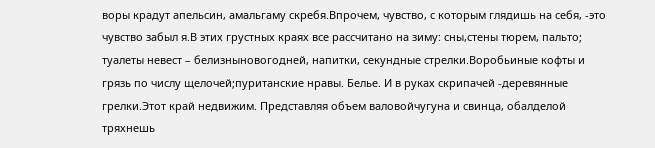воры крадут апельсин, амальгаму скребя.Впрочем, чувство, с которым глядишь на себя, -это чувство забыл я.В этих грустных краях все рассчитано на зиму: сны,стены тюрем, пальто; туалеты невест – белизныновогодней, напитки, секундные стрелки.Воробьиные кофты и грязь по числу щелочей;пуританские нравы. Белье. И в руках скрипачей -деревянные грелки.Этот край недвижим. Представляя объем валовойчугуна и свинца, обалделой тряхнешь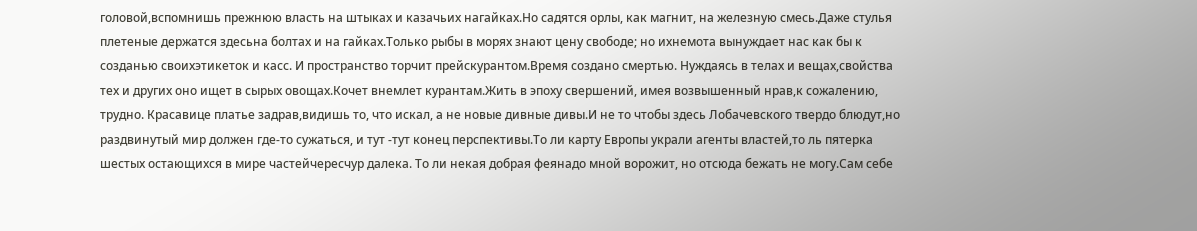головой,вспомнишь прежнюю власть на штыках и казачьих нагайках.Но садятся орлы, как магнит, на железную смесь.Даже стулья плетеные держатся здесьна болтах и на гайках.Только рыбы в морях знают цену свободе; но ихнемота вынуждает нас как бы к созданью своихэтикеток и касс. И пространство торчит прейскурантом.Время создано смертью. Нуждаясь в телах и вещах,свойства тех и других оно ищет в сырых овощах.Кочет внемлет курантам.Жить в эпоху свершений, имея возвышенный нрав,к сожалению, трудно. Красавице платье задрав,видишь то, что искал, а не новые дивные дивы.И не то чтобы здесь Лобачевского твердо блюдут,но раздвинутый мир должен где-то сужаться, и тут -тут конец перспективы.То ли карту Европы украли агенты властей,то ль пятерка шестых остающихся в мире частейчересчур далека. То ли некая добрая феянадо мной ворожит, но отсюда бежать не могу.Сам себе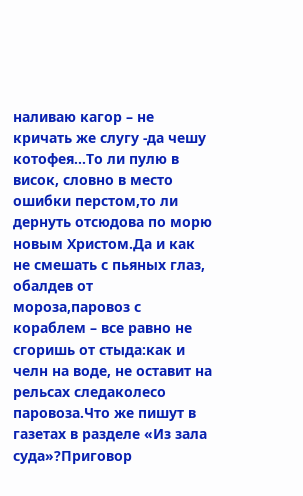наливаю кагор – не кричать же слугу -да чешу котофея...То ли пулю в висок, словно в место ошибки перстом,то ли дернуть отсюдова по морю новым Христом.Да и как не смешать с пьяных глаз, обалдев от мороза,паровоз с кораблем – все равно не сгоришь от стыда:как и челн на воде, не оставит на рельсах следаколесо паровоза.Что же пишут в газетах в разделе «Из зала суда»?Приговор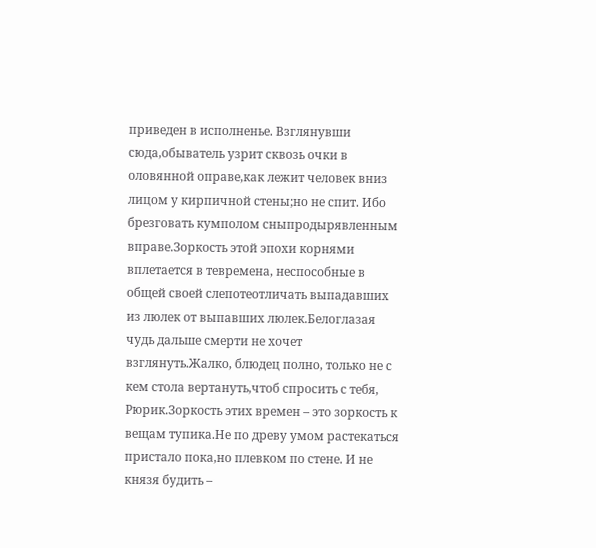приведен в исполненье. Взглянувши сюда,обыватель узрит сквозь очки в оловянной оправе,как лежит человек вниз лицом у кирпичной стены;но не спит. Ибо брезговать кумполом сныпродырявленным вправе.Зоркость этой эпохи корнями вплетается в тевремена, неспособные в общей своей слепотеотличать выпадавших из люлек от выпавших люлек.Белоглазая чудь дальше смерти не хочет взглянуть.Жалко, блюдец полно, только не с кем стола вертануть,чтоб спросить с тебя, Рюрик.Зоркость этих времен – это зоркость к вещам тупика.Не по древу умом растекаться пристало пока,но плевком по стене. И не князя будить –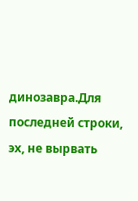динозавра.Для последней строки, эх, не вырвать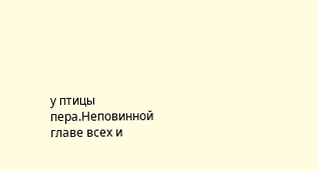у птицы пера.Неповинной главе всех и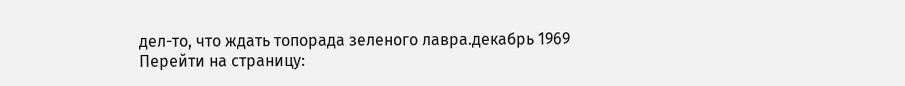дел-то, что ждать топорада зеленого лавра.декабрь 1969
Перейти на страницу: